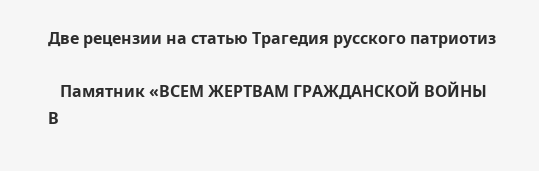Две рецензии на статью Трагедия русского патриотиз

   Памятник «ВСЕМ ЖЕРТВАМ ГРАЖДАНСКОЙ ВОЙНЫ В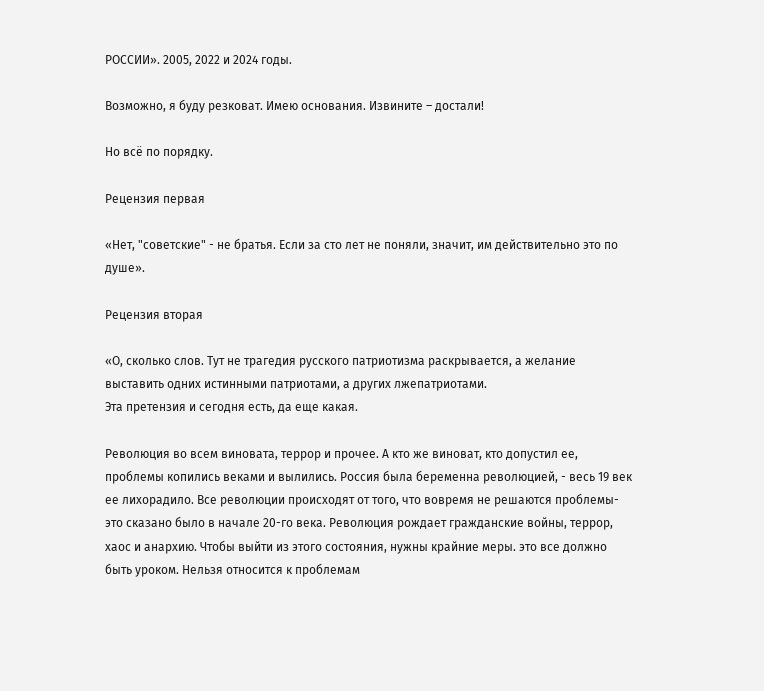РОССИИ». 2005, 2022 и 2024 годы.

Возможно, я буду резковат. Имею основания. Извините – достали!

Но всё по порядку.

Рецензия первая

«Нет, "советские" - не братья. Если за сто лет не поняли, значит, им действительно это по душе».

Рецензия вторая

«О, сколько слов. Тут не трагедия русского патриотизма раскрывается, а желание выставить одних истинными патриотами, а других лжепатриотами.
Эта претензия и сегодня есть, да еще какая.

Революция во всем виновата, террор и прочее. А кто же виноват, кто допустил ее, проблемы копились веками и вылились. Россия была беременна революцией, - весь 19 век ее лихорадило. Все революции происходят от того, что вовремя не решаются проблемы- это сказано было в начале 20-го века. Революция рождает гражданские войны, террор, хаос и анархию. Чтобы выйти из этого состояния, нужны крайние меры. это все должно быть уроком. Нельзя относится к проблемам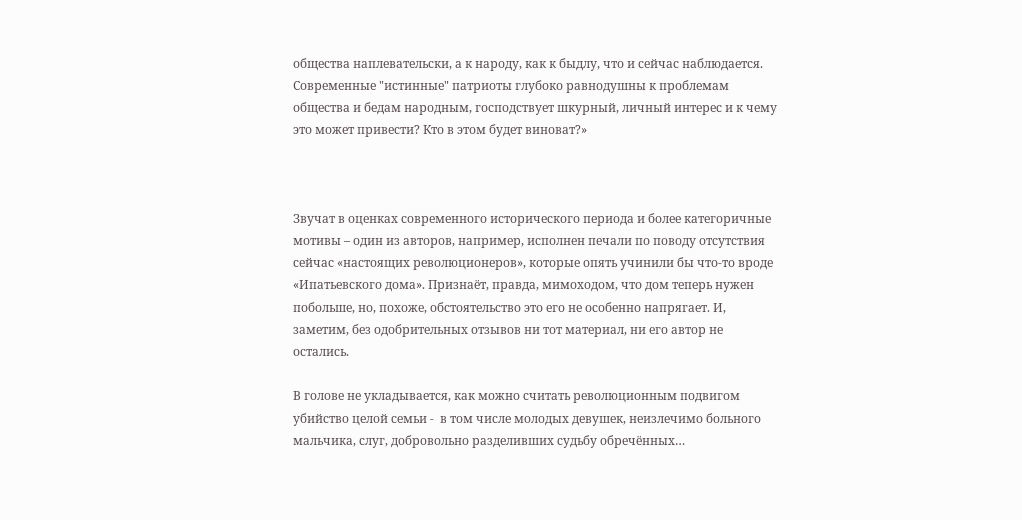общества наплевательски, а к народу, как к быдлу, что и сейчас наблюдается. Современные "истинные" патриоты глубоко равнодушны к проблемам общества и бедам народным, господствует шкурный, личный интерес и к чему это может привести? Кто в этом будет виноват?»



Звучат в оценках современного исторического периода и более категоричные мотивы – один из авторов, например, исполнен печали по поводу отсутствия сейчас «настоящих революционеров», которые опять учинили бы что-то вроде «Ипатьевского дома». Признаёт, правда, мимоходом, что дом теперь нужен побольше, но, похоже, обстоятельство это его не особенно напрягает. И, заметим, без одобрительных отзывов ни тот материал, ни его автор не остались.

В голове не укладывается, как можно считать революционным подвигом убийство целой семьи -  в том числе молодых девушек, неизлечимо больного мальчика, слуг, добровольно разделивших судьбу обречённых…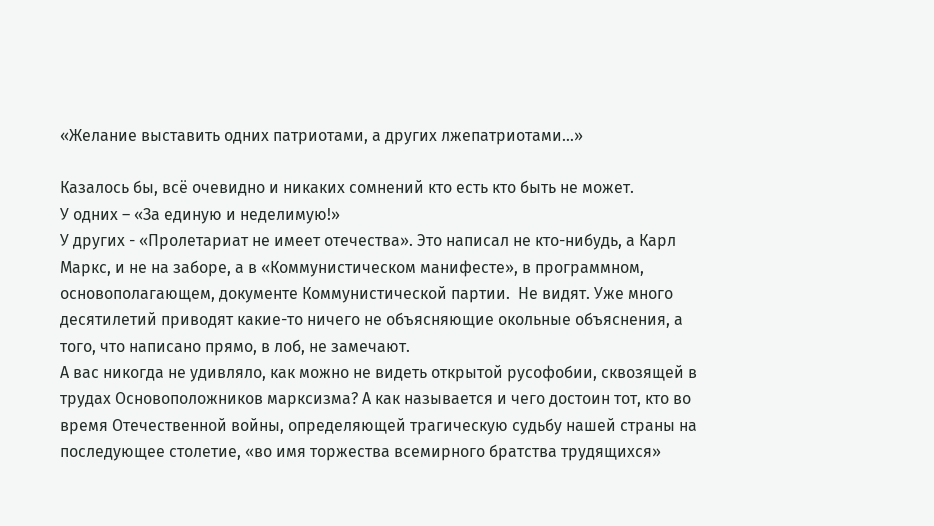«Желание выставить одних патриотами, а других лжепатриотами…»

Казалось бы, всё очевидно и никаких сомнений кто есть кто быть не может.
У одних – «За единую и неделимую!»
У других - «Пролетариат не имеет отечества». Это написал не кто-нибудь, а Карл Маркс, и не на заборе, а в «Коммунистическом манифесте», в программном, основополагающем, документе Коммунистической партии.  Не видят. Уже много десятилетий приводят какие-то ничего не объясняющие окольные объяснения, а того, что написано прямо, в лоб, не замечают.
А вас никогда не удивляло, как можно не видеть открытой русофобии, сквозящей в трудах Основоположников марксизма? А как называется и чего достоин тот, кто во время Отечественной войны, определяющей трагическую судьбу нашей страны на последующее столетие, «во имя торжества всемирного братства трудящихся»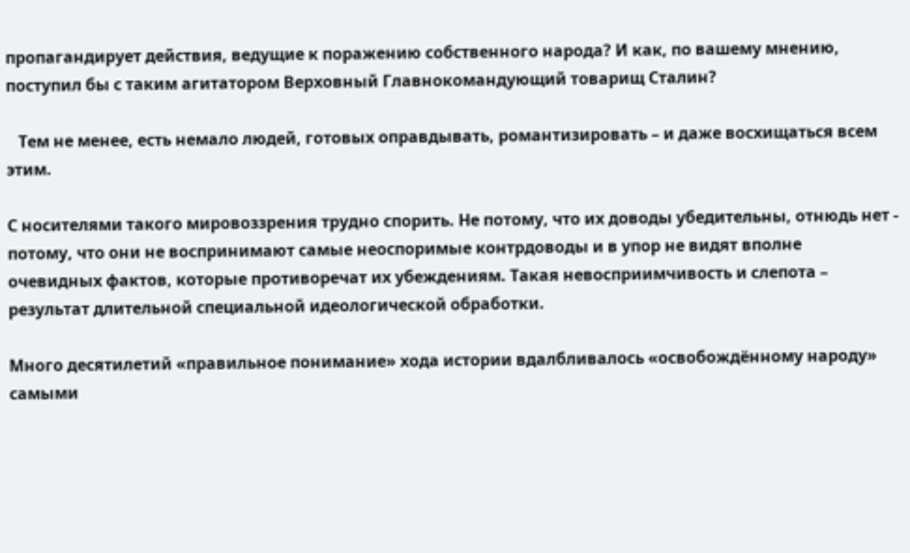пропагандирует действия, ведущие к поражению собственного народа? И как, по вашему мнению, поступил бы с таким агитатором Верховный Главнокомандующий товарищ Сталин?

   Тем не менее, есть немало людей, готовых оправдывать, романтизировать – и даже восхищаться всем этим.

С носителями такого мировоззрения трудно спорить. Не потому, что их доводы убедительны, отнюдь нет - потому, что они не воспринимают самые неоспоримые контрдоводы и в упор не видят вполне очевидных фактов, которые противоречат их убеждениям. Такая невосприимчивость и слепота – результат длительной специальной идеологической обработки.

Много десятилетий «правильное понимание» хода истории вдалбливалось «освобождённому народу» самыми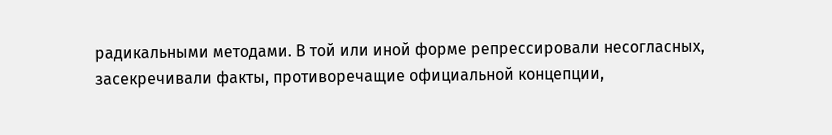радикальными методами. В той или иной форме репрессировали несогласных, засекречивали факты, противоречащие официальной концепции,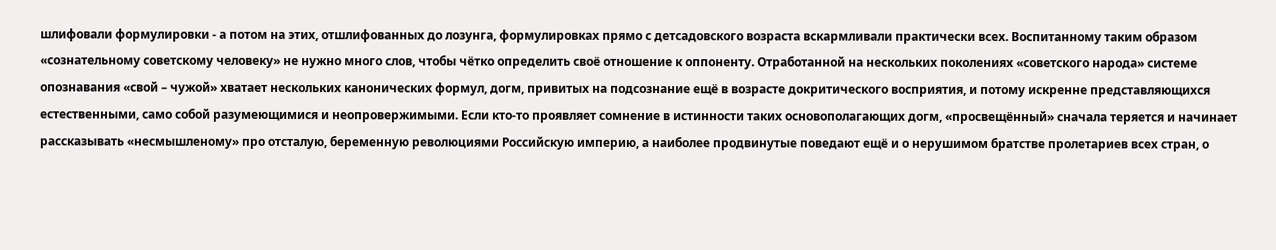шлифовали формулировки - а потом на этих, отшлифованных до лозунга, формулировках прямо с детсадовского возраста вскармливали практически всех. Воспитанному таким образом «сознательному советскому человеку» не нужно много слов, чтобы чётко определить своё отношение к оппоненту. Отработанной на нескольких поколениях «советского народа» системе опознавания «свой – чужой» хватает нескольких канонических формул, догм, привитых на подсознание ещё в возрасте докритического восприятия, и потому искренне представляющихся естественными, само собой разумеющимися и неопровержимыми. Если кто-то проявляет сомнение в истинности таких основополагающих догм, «просвещённый» сначала теряется и начинает рассказывать «несмышленому» про отсталую, беременную революциями Российскую империю, а наиболее продвинутые поведают ещё и о нерушимом братстве пролетариев всех стран, о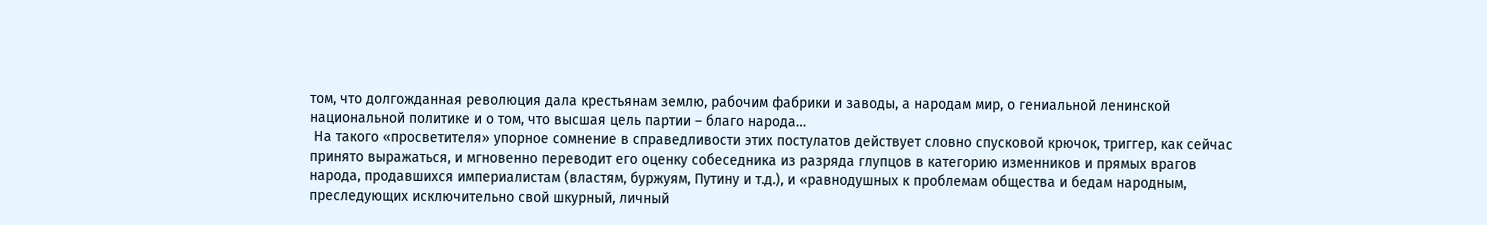том, что долгожданная революция дала крестьянам землю, рабочим фабрики и заводы, а народам мир, о гениальной ленинской национальной политике и о том, что высшая цель партии – благо народа…
 На такого «просветителя» упорное сомнение в справедливости этих постулатов действует словно спусковой крючок, триггер, как сейчас принято выражаться, и мгновенно переводит его оценку собеседника из разряда глупцов в категорию изменников и прямых врагов народа, продавшихся империалистам (властям, буржуям, Путину и т.д.), и «равнодушных к проблемам общества и бедам народным, преследующих исключительно свой шкурный, личный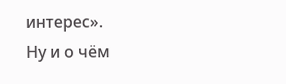интерес».
Ну и о чём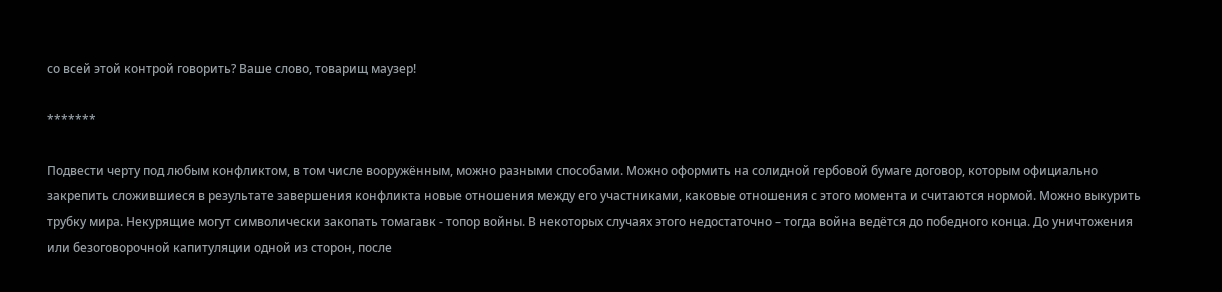со всей этой контрой говорить? Ваше слово, товарищ маузер!

*******

Подвести черту под любым конфликтом, в том числе вооружённым, можно разными способами. Можно оформить на солидной гербовой бумаге договор, которым официально закрепить сложившиеся в результате завершения конфликта новые отношения между его участниками, каковые отношения с этого момента и считаются нормой. Можно выкурить трубку мира. Некурящие могут символически закопать томагавк - топор войны. В некоторых случаях этого недостаточно – тогда война ведётся до победного конца. До уничтожения или безоговорочной капитуляции одной из сторон, после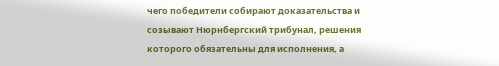чего победители собирают доказательства и созывают Нюрнбергский трибунал, решения которого обязательны для исполнения, а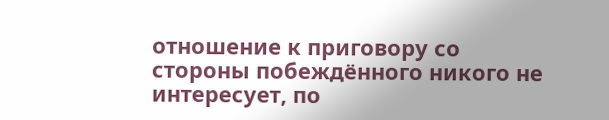отношение к приговору со стороны побеждённого никого не интересует, по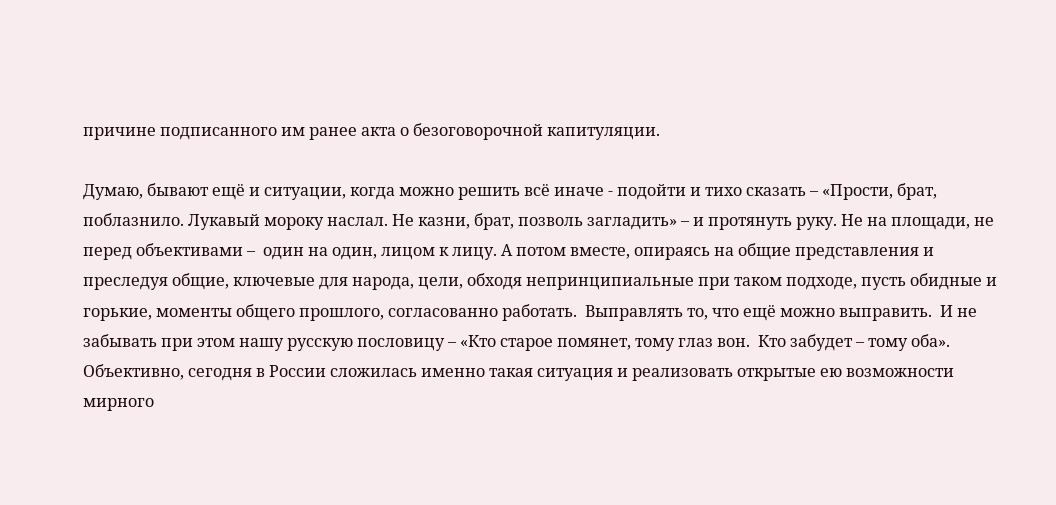причине подписанного им ранее акта о безоговорочной капитуляции.

Думаю, бывают ещё и ситуации, когда можно решить всё иначе - подойти и тихо сказать – «Прости, брат, поблазнило. Лукавый мороку наслал. Не казни, брат, позволь загладить» – и протянуть руку. Не на площади, не перед объективами –  один на один, лицом к лицу. А потом вместе, опираясь на общие представления и преследуя общие, ключевые для народа, цели, обходя непринципиальные при таком подходе, пусть обидные и горькие, моменты общего прошлого, согласованно работать.  Выправлять то, что ещё можно выправить.  И не забывать при этом нашу русскую пословицу – «Кто старое помянет, тому глаз вон.  Кто забудет – тому оба».
Объективно, сегодня в России сложилась именно такая ситуация и реализовать открытые ею возможности мирного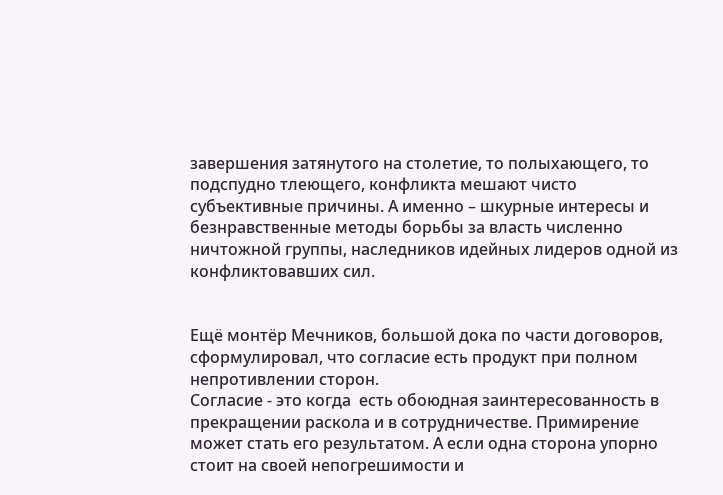завершения затянутого на столетие, то полыхающего, то подспудно тлеющего, конфликта мешают чисто субъективные причины. А именно – шкурные интересы и безнравственные методы борьбы за власть численно ничтожной группы, наследников идейных лидеров одной из конфликтовавших сил.


Ещё монтёр Мечников, большой дока по части договоров, сформулировал, что согласие есть продукт при полном непротивлении сторон.
Согласие - это когда  есть обоюдная заинтересованность в прекращении раскола и в сотрудничестве. Примирение может стать его результатом. А если одна сторона упорно стоит на своей непогрешимости и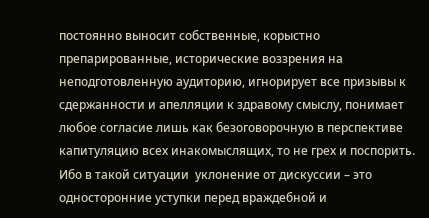постоянно выносит собственные, корыстно препарированные, исторические воззрения на неподготовленную аудиторию, игнорирует все призывы к сдержанности и апелляции к здравому смыслу, понимает любое согласие лишь как безоговорочную в перспективе капитуляцию всех инакомыслящих, то не грех и поспорить.
Ибо в такой ситуации  уклонение от дискуссии – это односторонние уступки перед враждебной и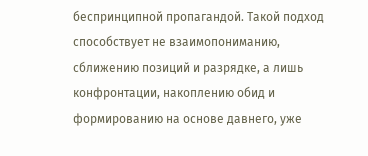беспринципной пропагандой. Такой подход способствует не взаимопониманию, сближению позиций и разрядке, а лишь конфронтации, накоплению обид и формированию на основе давнего, уже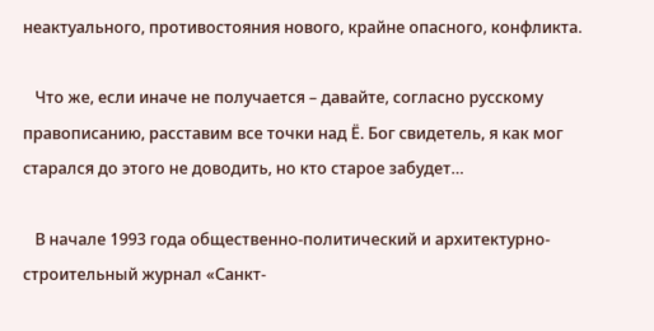неактуального, противостояния нового, крайне опасного, конфликта.

   Что же, если иначе не получается – давайте, согласно русскому правописанию, расставим все точки над Ё. Бог свидетель, я как мог старался до этого не доводить, но кто старое забудет…

   В начале 1993 года общественно-политический и архитектурно-строительный журнал «Санкт-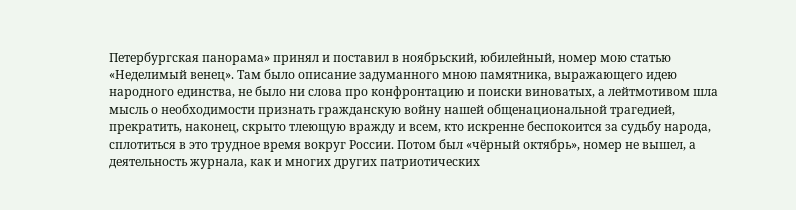Петербургская панорама» принял и поставил в ноябрьский, юбилейный, номер мою статью «Неделимый венец». Там было описание задуманного мною памятника, выражающего идею народного единства, не было ни слова про конфронтацию и поиски виноватых, а лейтмотивом шла мысль о необходимости признать гражданскую войну нашей общенациональной трагедией, прекратить, наконец, скрыто тлеющую вражду и всем, кто искренне беспокоится за судьбу народа, сплотиться в это трудное время вокруг России. Потом был «чёрный октябрь», номер не вышел, а деятельность журнала, как и многих других патриотических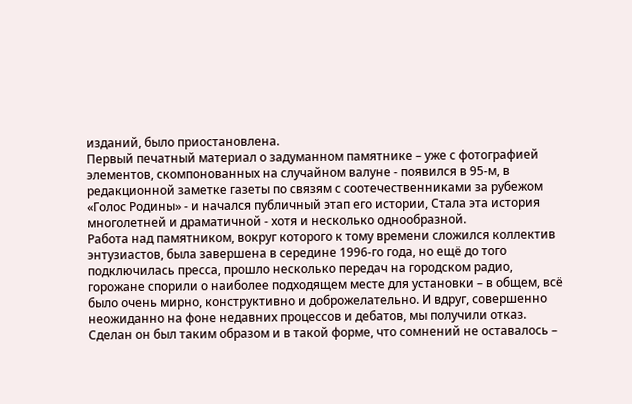изданий, было приостановлена.
Первый печатный материал о задуманном памятнике – уже с фотографией элементов, скомпонованных на случайном валуне - появился в 95-м, в редакционной заметке газеты по связям с соотечественниками за рубежом «Голос Родины» - и начался публичный этап его истории, Стала эта история многолетней и драматичной - хотя и несколько однообразной.
Работа над памятником, вокруг которого к тому времени сложился коллектив энтузиастов, была завершена в середине 1996-го года, но ещё до того подключилась пресса, прошло несколько передач на городском радио, горожане спорили о наиболее подходящем месте для установки – в общем, всё было очень мирно, конструктивно и доброжелательно. И вдруг, совершенно неожиданно на фоне недавних процессов и дебатов, мы получили отказ. Сделан он был таким образом и в такой форме, что сомнений не оставалось –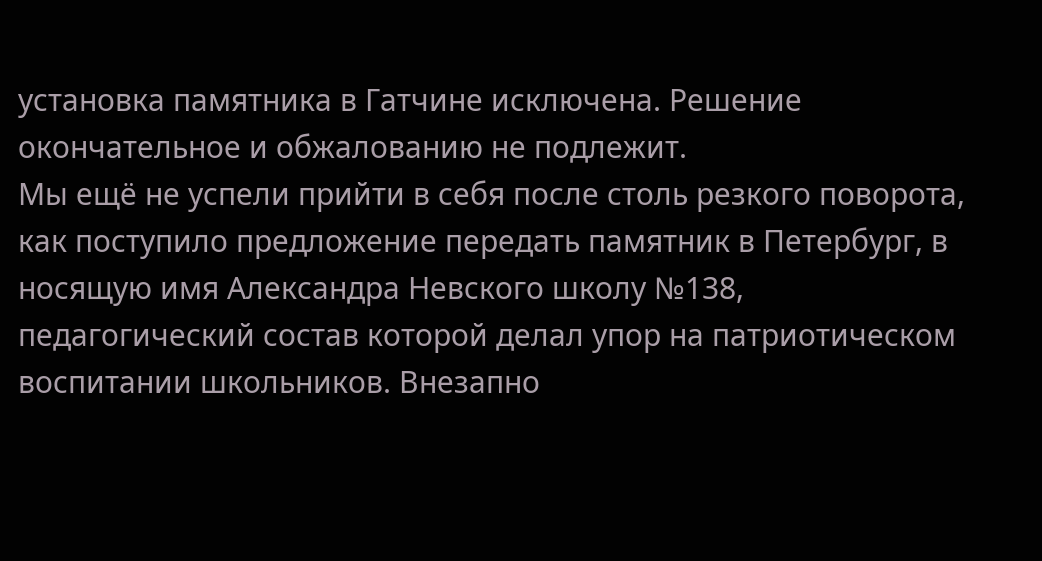установка памятника в Гатчине исключена. Решение окончательное и обжалованию не подлежит.
Мы ещё не успели прийти в себя после столь резкого поворота, как поступило предложение передать памятник в Петербург, в носящую имя Александра Невского школу №138, педагогический состав которой делал упор на патриотическом воспитании школьников. Внезапно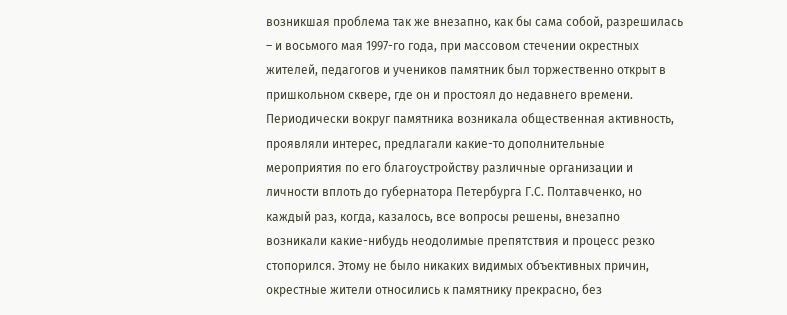возникшая проблема так же внезапно, как бы сама собой, разрешилась – и восьмого мая 1997-го года, при массовом стечении окрестных жителей, педагогов и учеников памятник был торжественно открыт в пришкольном сквере, где он и простоял до недавнего времени. Периодически вокруг памятника возникала общественная активность, проявляли интерес, предлагали какие-то дополнительные мероприятия по его благоустройству различные организации и личности вплоть до губернатора Петербурга Г.С. Полтавченко, но каждый раз, когда, казалось, все вопросы решены, внезапно возникали какие-нибудь неодолимые препятствия и процесс резко стопорился. Этому не было никаких видимых объективных причин, окрестные жители относились к памятнику прекрасно, без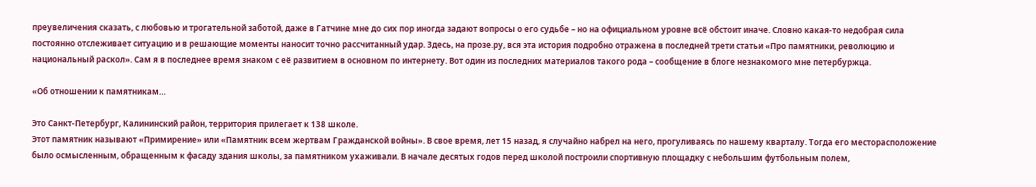преувеличения сказать, с любовью и трогательной заботой, даже в Гатчине мне до сих пор иногда задают вопросы о его судьбе – но на официальном уровне всё обстоит иначе. Словно какая-то недобрая сила постоянно отслеживает ситуацию и в решающие моменты наносит точно рассчитанный удар. Здесь, на прозе.ру, вся эта история подробно отражена в последней трети статьи «Про памятники, революцию и национальный раскол». Сам я в последнее время знаком с её развитием в основном по интернету. Вот один из последних материалов такого рода – сообщение в блоге незнакомого мне петербуржца.

«Об отношении к памятникам…

Это Санкт-Петербург, Калининский район, территория прилегает к 138 школе.
Этот памятник называют «Примирение» или «Памятник всем жертвам Гражданской войны». В свое время, лет 15 назад, я случайно набрел на него, прогуливаясь по нашему кварталу. Тогда его месторасположение было осмысленным, обращенным к фасаду здания школы, за памятником ухаживали. В начале десятых годов перед школой построили спортивную площадку с небольшим футбольным полем,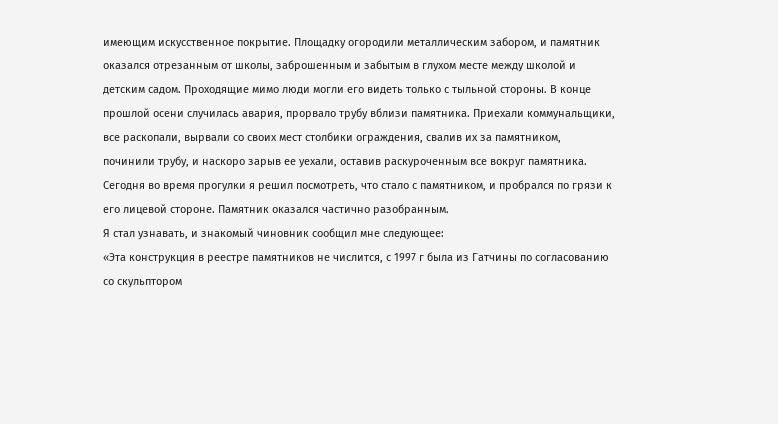имеющим искусственное покрытие. Площадку огородили металлическим забором, и памятник оказался отрезанным от школы, заброшенным и забытым в глухом месте между школой и детским садом. Проходящие мимо люди могли его видеть только с тыльной стороны. В конце прошлой осени случилась авария, прорвало трубу вблизи памятника. Приехали коммунальщики, все раскопали, вырвали со своих мест столбики ограждения, свалив их за памятником, починили трубу, и наскоро зарыв ее уехали, оставив раскуроченным все вокруг памятника.
Сегодня во время прогулки я решил посмотреть, что стало с памятником, и пробрался по грязи к его лицевой стороне. Памятник оказался частично разобранным.
Я стал узнавать, и знакомый чиновник сообщил мне следующее:
«Эта конструкция в реестре памятников не числится, с 1997 г была из Гатчины по согласованию со скульптором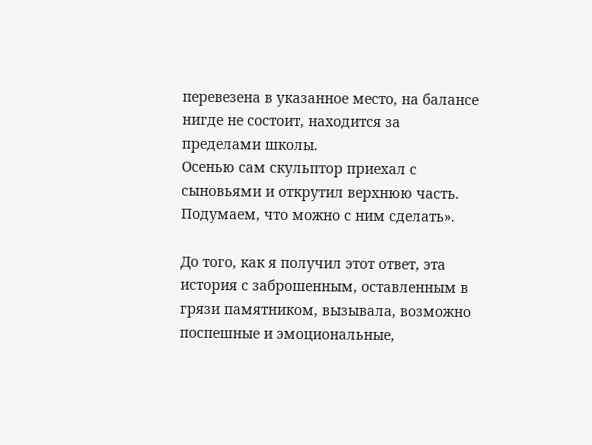перевезена в указанное место, на балансе нигде не состоит, находится за пределами школы.
Осенью сам скульптор приехал с сыновьями и открутил верхнюю часть.
Подумаем, что можно с ним сделать».

До того, как я получил этот ответ, эта история с заброшенным, оставленным в грязи памятником, вызывала, возможно поспешные и эмоциональные,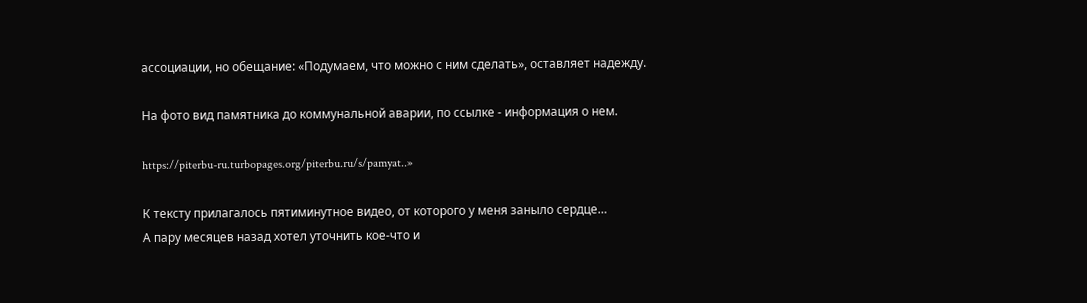ассоциации, но обещание: «Подумаем, что можно с ним сделать», оставляет надежду.

На фото вид памятника до коммунальной аварии, по ссылке - информация о нем.

https://piterbu-ru.turbopages.org/piterbu.ru/s/pamyat..»

К тексту прилагалось пятиминутное видео, от которого у меня заныло сердце…
А пару месяцев назад хотел уточнить кое-что и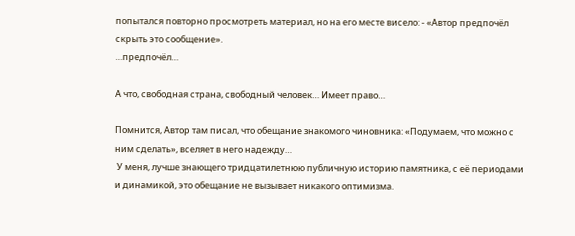попытался повторно просмотреть материал, но на его месте висело: - «Автор предпочёл скрыть это сообщение».
…предпочёл…

А что, свободная страна, свободный человек… Имеет право…

Помнится, Автор там писал, что обещание знакомого чиновника: «Подумаем, что можно с ним сделать», вселяет в него надежду…
 У меня, лучше знающего тридцатилетнюю публичную историю памятника, с её периодами и динамикой, это обещание не вызывает никакого оптимизма.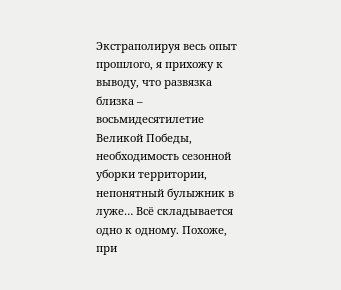Экстраполируя весь опыт прошлого, я прихожу к выводу, что развязка близка – восьмидесятилетие Великой Победы, необходимость сезонной уборки территории, непонятный булыжник в луже… Всё складывается одно к одному. Похоже, при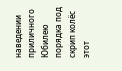наведении приличного Юбилею порядка под скрип колёс этот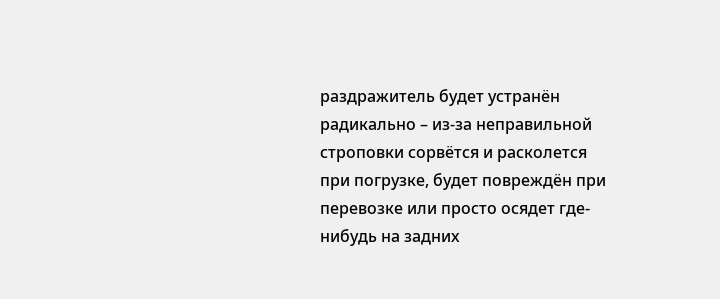раздражитель будет устранён радикально – из-за неправильной строповки сорвётся и расколется при погрузке, будет повреждён при перевозке или просто осядет где-нибудь на задних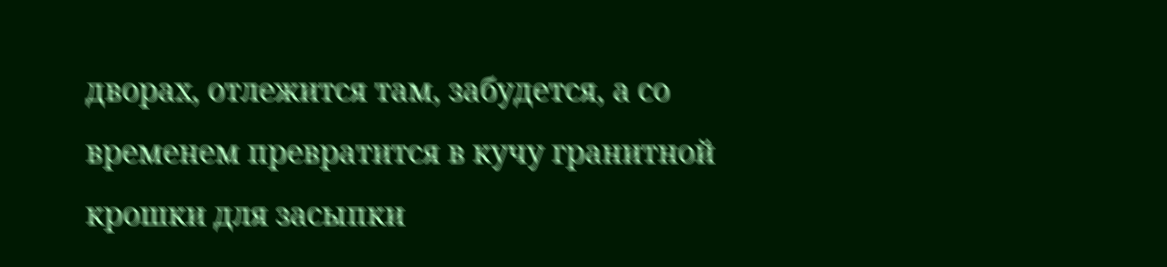дворах, отлежится там, забудется, а со временем превратится в кучу гранитной крошки для засыпки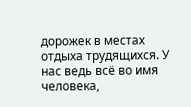дорожек в местах отдыха трудящихся. У нас ведь всё во имя человека,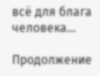всё для блага человека…

Продолжение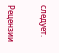следует.


Рецензии